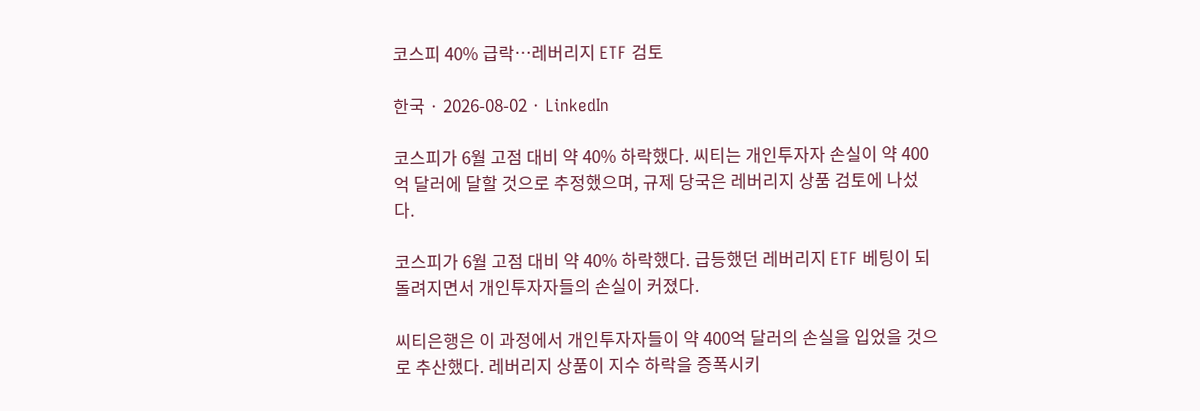코스피 40% 급락…레버리지 ETF 검토

한국 · 2026-08-02 · LinkedIn

코스피가 6월 고점 대비 약 40% 하락했다. 씨티는 개인투자자 손실이 약 400억 달러에 달할 것으로 추정했으며, 규제 당국은 레버리지 상품 검토에 나섰다.

코스피가 6월 고점 대비 약 40% 하락했다. 급등했던 레버리지 ETF 베팅이 되돌려지면서 개인투자자들의 손실이 커졌다.

씨티은행은 이 과정에서 개인투자자들이 약 400억 달러의 손실을 입었을 것으로 추산했다. 레버리지 상품이 지수 하락을 증폭시키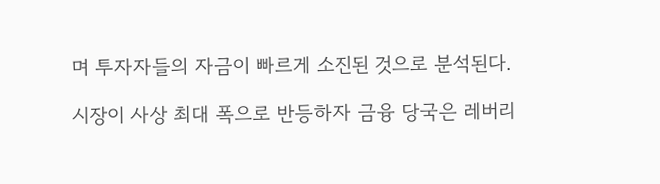며 투자자들의 자금이 빠르게 소진된 것으로 분석된다.

시장이 사상 최대 폭으로 반등하자 금융 당국은 레버리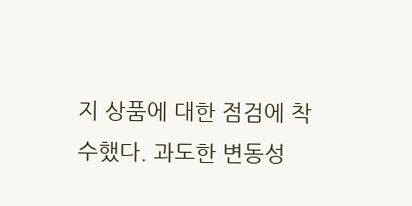지 상품에 대한 점검에 착수했다. 과도한 변동성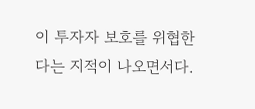이 투자자 보호를 위협한다는 지적이 나오면서다.